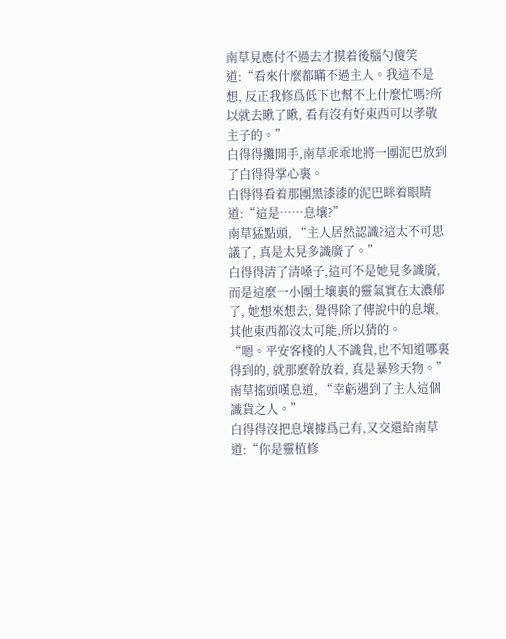南草見應付不過去才摸着後腦勺傻笑道:“看來什麼都瞞不過主人。我這不是想, 反正我修爲低下也幫不上什麼忙嗎?所以就去瞅了瞅, 看有沒有好東西可以孝敬主子的。”
白得得攤開手,南草乖乖地將一團泥巴放到了白得得掌心裏。
白得得看着那團黑漆漆的泥巴眯着眼睛道:“這是……息壤?”
南草猛點頭, “主人居然認識?這太不可思議了, 真是太見多識廣了。”
白得得清了清嗓子,這可不是她見多識廣,而是這麼一小團土壤裏的靈氣實在太濃郁了, 她想來想去, 覺得除了傳說中的息壤,其他東西都沒太可能,所以猜的。
“嗯。平安客棧的人不識貨,也不知道哪裏得到的, 就那麼幹放着, 真是暴殄天物。”南草搖頭嘆息道, “幸虧遇到了主人這個識貨之人。”
白得得沒把息壤據爲己有,又交還給南草道:“你是靈植修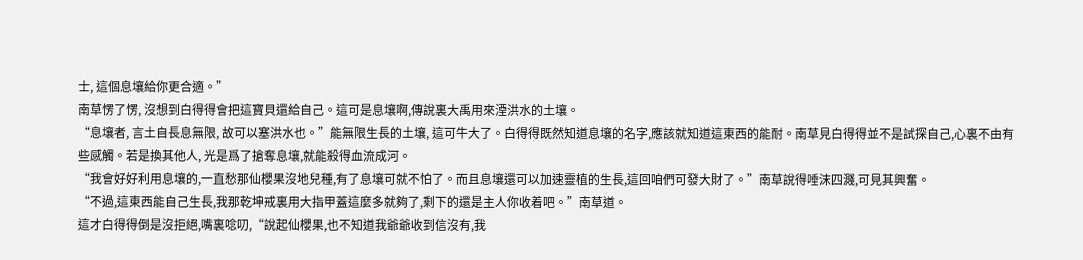士, 這個息壤給你更合適。”
南草愣了愣, 沒想到白得得會把這寶貝還給自己。這可是息壤啊,傳說裏大禹用來湮洪水的土壤。
“息壤者, 言土自長息無限, 故可以塞洪水也。”能無限生長的土壤, 這可牛大了。白得得既然知道息壤的名字,應該就知道這東西的能耐。南草見白得得並不是試探自己,心裏不由有些感觸。若是換其他人, 光是爲了搶奪息壤,就能殺得血流成河。
“我會好好利用息壤的,一直愁那仙櫻果沒地兒種,有了息壤可就不怕了。而且息壤還可以加速靈植的生長,這回咱們可發大財了。”南草說得唾沫四濺,可見其興奮。
“不過,這東西能自己生長,我那乾坤戒裏用大指甲蓋這麼多就夠了,剩下的還是主人你收着吧。”南草道。
這才白得得倒是沒拒絕,嘴裏唸叨,“說起仙櫻果,也不知道我爺爺收到信沒有,我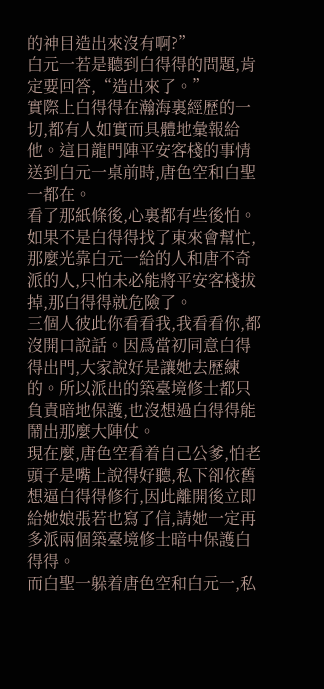的神目造出來沒有啊?”
白元一若是聽到白得得的問題,肯定要回答,“造出來了。”
實際上白得得在瀚海裏經歷的一切,都有人如實而具體地彙報給他。這日龍門陣平安客棧的事情送到白元一桌前時,唐色空和白聖一都在。
看了那紙條後,心裏都有些後怕。如果不是白得得找了東來會幫忙,那麼光靠白元一給的人和唐不奇派的人,只怕未必能將平安客棧拔掉,那白得得就危險了。
三個人彼此你看看我,我看看你,都沒開口說話。因爲當初同意白得得出門,大家說好是讓她去歷練的。所以派出的築臺境修士都只負責暗地保護,也沒想過白得得能鬧出那麼大陣仗。
現在麼,唐色空看着自己公爹,怕老頭子是嘴上說得好聽,私下卻依舊想逼白得得修行,因此離開後立即給她娘張若也寫了信,請她一定再多派兩個築臺境修士暗中保護白得得。
而白聖一躲着唐色空和白元一,私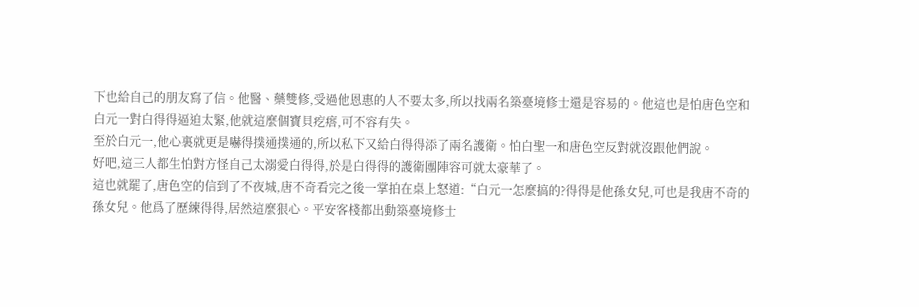下也給自己的朋友寫了信。他醫、藥雙修,受過他恩惠的人不要太多,所以找兩名築臺境修士還是容易的。他這也是怕唐色空和白元一對白得得逼迫太緊,他就這麼個寶貝疙瘩,可不容有失。
至於白元一,他心裏就更是嚇得撲通撲通的,所以私下又給白得得添了兩名護衛。怕白聖一和唐色空反對就沒跟他們說。
好吧,這三人都生怕對方怪自己太溺愛白得得,於是白得得的護衛團陣容可就太豪華了。
這也就罷了,唐色空的信到了不夜城,唐不奇看完之後一掌拍在桌上怒道:“白元一怎麼搞的?得得是他孫女兒,可也是我唐不奇的孫女兒。他爲了歷練得得,居然這麼狠心。平安客棧都出動築臺境修士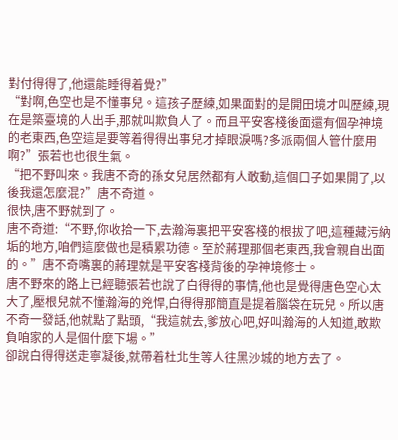對付得得了,他還能睡得着覺?”
“對啊,色空也是不懂事兒。這孩子歷練,如果面對的是開田境才叫歷練,現在是築臺境的人出手,那就叫欺負人了。而且平安客棧後面還有個孕神境的老東西,色空這是要等着得得出事兒才掉眼淚嗎?多派兩個人管什麼用啊?”張若也也很生氣。
“把不野叫來。我唐不奇的孫女兒居然都有人敢動,這個口子如果開了,以後我還怎麼混?”唐不奇道。
很快,唐不野就到了。
唐不奇道:“不野,你收拾一下,去瀚海裏把平安客棧的根拔了吧,這種藏污納垢的地方,咱們這麼做也是積累功德。至於蔣理那個老東西,我會親自出面的。”唐不奇嘴裏的蔣理就是平安客棧背後的孕神境修士。
唐不野來的路上已經聽張若也說了白得得的事情,他也是覺得唐色空心太大了,壓根兒就不懂瀚海的兇悍,白得得那簡直是提着腦袋在玩兒。所以唐不奇一發話,他就點了點頭,“我這就去,爹放心吧,好叫瀚海的人知道,敢欺負咱家的人是個什麼下場。”
卻說白得得送走寧凝後,就帶着杜北生等人往黑沙城的地方去了。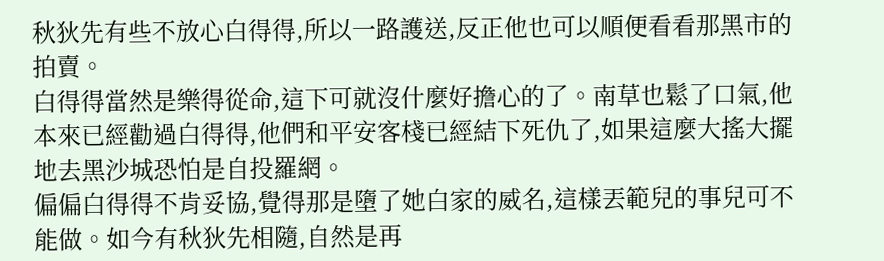秋狄先有些不放心白得得,所以一路護送,反正他也可以順便看看那黑市的拍賣。
白得得當然是樂得從命,這下可就沒什麼好擔心的了。南草也鬆了口氣,他本來已經勸過白得得,他們和平安客棧已經結下死仇了,如果這麼大搖大擺地去黑沙城恐怕是自投羅網。
偏偏白得得不肯妥協,覺得那是墮了她白家的威名,這樣丟範兒的事兒可不能做。如今有秋狄先相隨,自然是再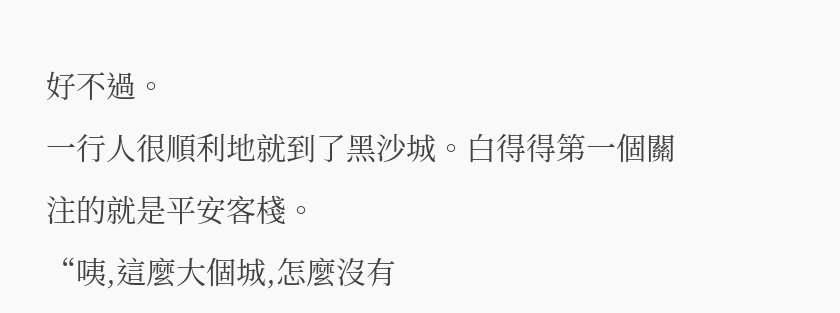好不過。
一行人很順利地就到了黑沙城。白得得第一個關注的就是平安客棧。
“咦,這麼大個城,怎麼沒有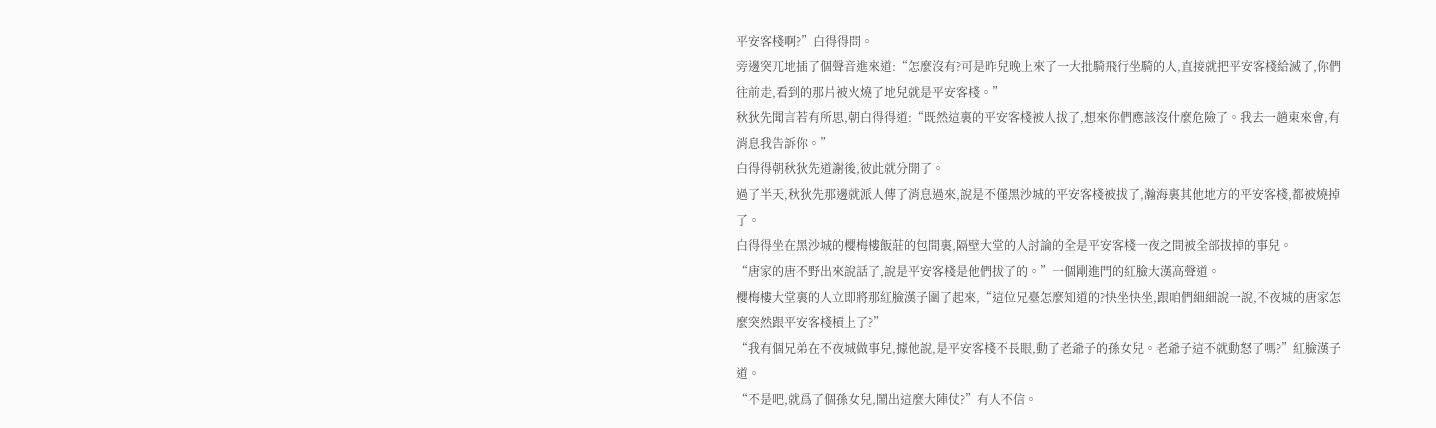平安客棧啊?”白得得問。
旁邊突兀地插了個聲音進來道:“怎麼沒有?可是昨兒晚上來了一大批騎飛行坐騎的人,直接就把平安客棧給滅了,你們往前走,看到的那片被火燒了地兒就是平安客棧。”
秋狄先聞言若有所思,朝白得得道:“既然這裏的平安客棧被人拔了,想來你們應該沒什麼危險了。我去一趟東來會,有消息我告訴你。”
白得得朝秋狄先道謝後,彼此就分開了。
過了半天,秋狄先那邊就派人傳了消息過來,說是不僅黑沙城的平安客棧被拔了,瀚海裏其他地方的平安客棧,都被燒掉了。
白得得坐在黑沙城的櫻梅樓飯莊的包間裏,隔壁大堂的人討論的全是平安客棧一夜之間被全部拔掉的事兒。
“唐家的唐不野出來說話了,說是平安客棧是他們拔了的。”一個剛進門的紅臉大漢高聲道。
櫻梅樓大堂裏的人立即將那紅臉漢子圍了起來,“這位兄臺怎麼知道的?快坐快坐,跟咱們細細說一說,不夜城的唐家怎麼突然跟平安客棧槓上了?”
“我有個兄弟在不夜城做事兒,據他說,是平安客棧不長眼,動了老爺子的孫女兒。老爺子這不就動怒了嗎?”紅臉漢子道。
“不是吧,就爲了個孫女兒,鬧出這麼大陣仗?”有人不信。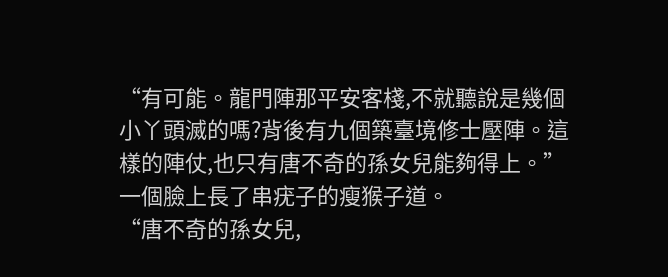“有可能。龍門陣那平安客棧,不就聽說是幾個小丫頭滅的嗎?背後有九個築臺境修士壓陣。這樣的陣仗,也只有唐不奇的孫女兒能夠得上。”一個臉上長了串疣子的瘦猴子道。
“唐不奇的孫女兒,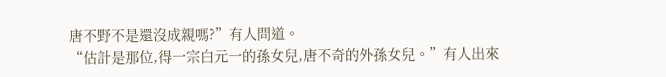唐不野不是還沒成親嗎?”有人問道。
“估計是那位,得一宗白元一的孫女兒,唐不奇的外孫女兒。”有人出來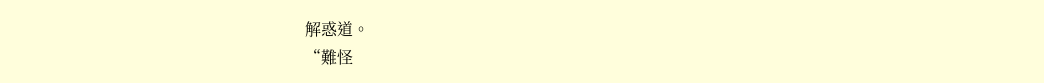解惑道。
“難怪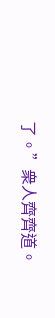了。”衆人齊齊道。